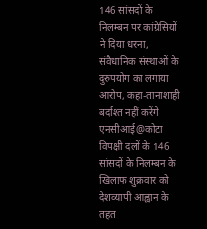146 सांसदों के निलम्बन पर कांग्रेसियों ने दिया धरना, संवैधानिक संस्थाओं के दुरुपयोग का लगाया आरोप, कहा-तानाशाही बर्दाश्त नहीं करेंगे
एनसीआई@कोटा
विपक्षी दलों के 146 सांसदों के निलम्बन के खिलाफ शुक्रवार को देशव्यापी आह्वान के तहत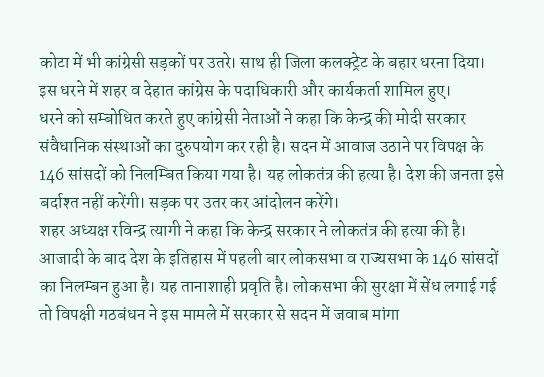कोटा में भी कांग्रेसी सड़कों पर उतरे। साथ ही जिला कलक्ट्रेट के बहार धरना दिया। इस धरने में शहर व देहात कांग्रेस के पदाधिकारी और कार्यकर्ता शामिल हुए।
धरने को सम्बोधित करते हुए कांग्रेसी नेताओं ने कहा कि केन्द्र की मोदी सरकार संवैधानिक संस्थाओं का दुरुपयोग कर रही है। सदन में आवाज उठाने पर विपक्ष के 146 सांसदों को निलम्बित किया गया है। यह लोकतंत्र की हत्या है। देश की जनता इसे बर्दाश्त नहीं करेंगी। सड़क पर उतर कर आंदोलन करेंगे।
शहर अध्यक्ष रविन्द्र त्यागी ने कहा कि केन्द्र सरकार ने लोकतंत्र की हत्या की है। आजादी के बाद देश के इतिहास में पहली बार लोकसभा व राज्यसभा के 146 सांसदों का निलम्बन हुआ है। यह तानाशाही प्रवृति है। लोकसभा की सुरक्षा में सेंध लगाई गई तो विपक्षी गठबंधन ने इस मामले में सरकार से सदन में जवाब मांगा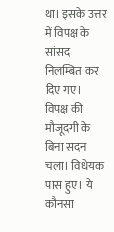था। इसके उत्तर में विपक्ष के सांसद निलम्बित कर दिए गए। विपक्ष की मौजूदगी के बिना सदन चला। विधेयक पास हुए। ये कौनसा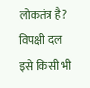लोकतंत्र है? विपक्षी दल इसे किसी भी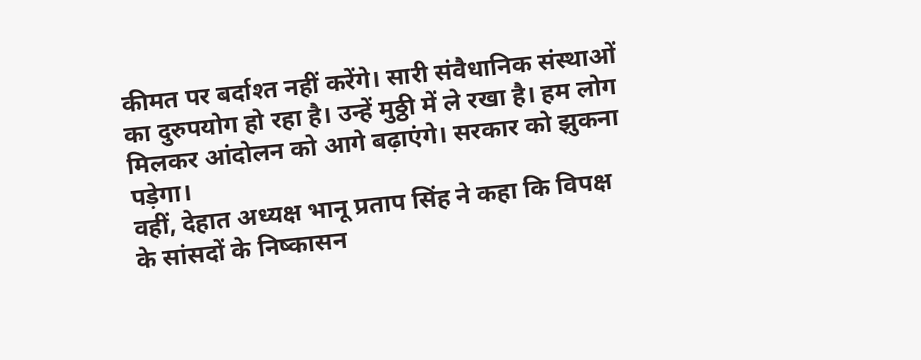कीमत पर बर्दाश्त नहीं करेंगे। सारी संवैधानिक संस्थाओं का दुरुपयोग हो रहा है। उन्हें मुठ्ठी में ले रखा है। हम लोग मिलकर आंदोलन को आगे बढ़ाएंगे। सरकार को झुकना पड़ेगा।
वहीं, देहात अध्यक्ष भानू प्रताप सिंह ने कहा कि विपक्ष के सांसदों के निष्कासन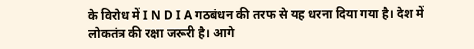के विरोध में I N D I A गठबंधन की तरफ से यह धरना दिया गया है। देश में लोकतंत्र की रक्षा जरूरी है। आगे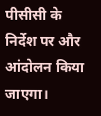पीसीसी के निर्देश पर और आंदोलन किया जाएगा।